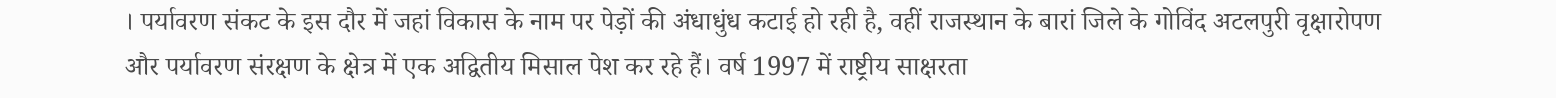। पर्यावरण संकट के इस दौर में जहां विकास के नाम पर पेड़ों की अंधाधुंध कटाई हो रही है, वहीं राजस्थान के बारां जिले के गोविंद अटलपुरी वृक्षारोपण और पर्यावरण संरक्षण के क्षेत्र में एक अद्वितीय मिसाल पेश कर रहे हैं। वर्ष 1997 में राष्ट्रीय साक्षरता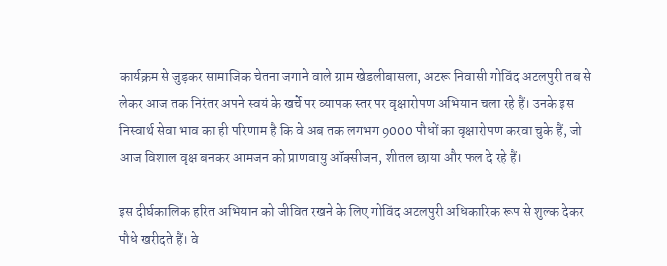कार्यक्रम से जुड़कर सामाजिक चेतना जगाने वाले ग्राम खेडलीबासला, अटरू निवासी गोविंद अटलपुरी तब से लेकर आज तक निरंतर अपने स्वयं के खर्चे पर व्यापक स्तर पर वृक्षारोपण अभियान चला रहे हैं। उनके इस निस्वार्थ सेवा भाव का ही परिणाम है कि वे अब तक लगभग 9000 पौधों का वृक्षारोपण करवा चुके हैं, जो आज विशाल वृक्ष बनकर आमजन को प्राणवायु ऑक्सीजन, शीतल छाया और फल दे रहे हैं।

इस दीर्घकालिक हरित अभियान को जीवित रखने के लिए गोविंद अटलपुरी अधिकारिक रूप से शुल्क देकर पौधे खरीदते हैं। वे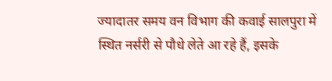ज्यादातर समय वन विभाग की कवाई सालपुरा में स्थित नर्सरी से पौधे लेते आ रहे हैं, इसके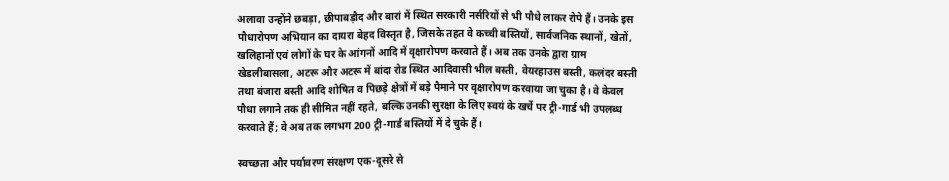अलावा उन्होंने छबड़ा, छीपाबड़ौद और बारां में स्थित सरकारी नर्सरियों से भी पौधे लाकर रोपे हैं। उनके इस पौधारोपण अभियान का दायरा बेहद विस्तृत है, जिसके तहत वे कच्ची बस्तियों, सार्वजनिक स्थानों, खेतों, खलिहानों एवं लोगों के घर के आंगनों आदि में वृक्षारोपण करवाते हैं। अब तक उनके द्वारा ग्राम खेडलीबासला, अटरू और अटरू में बांदा रोड स्थित आदिवासी भील बस्ती, वेयरहाउस बस्ती, कलंदर बस्ती तथा बंजारा बस्ती आदि शोषित व पिछड़े क्षेत्रों में बड़े पैमाने पर वृक्षारोपण करवाया जा चुका है। वे केवल पौधा लगाने तक ही सीमित नहीं रहते, बल्कि उनकी सुरक्षा के लिए स्वयं के खर्चे पर ट्री-गार्ड भी उपलब्ध करवाते हैं; वे अब तक लगभग 200 ट्री-गार्ड बस्तियों में दे चुके हैं।

स्वच्छता और पर्यावरण संरक्षण एक-दूसरे से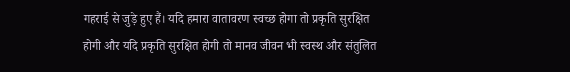गहराई से जुड़े हुए हैं। यदि हमारा वातावरण स्वच्छ होगा तो प्रकृति सुरक्षित होगी और यदि प्रकृति सुरक्षित होगी तो मानव जीवन भी स्वस्थ और संतुलित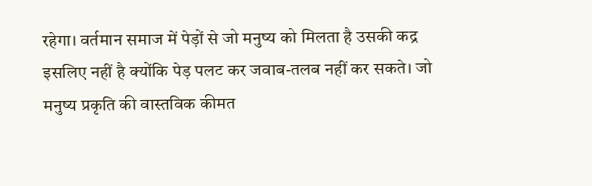रहेगा। वर्तमान समाज में पेड़ों से जो मनुष्य को मिलता है उसकी कद्र इसलिए नहीं है क्योंकि पेड़ पलट कर जवाब-तलब नहीं कर सकते। जो मनुष्य प्रकृति की वास्तविक कीमत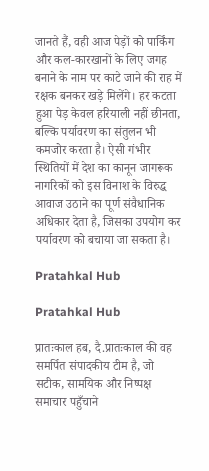जानते हैं, वही आज पेड़ों को पार्किंग और कल-कारखानों के लिए जगह बनाने के नाम पर काटे जाने की राह में रक्षक बनकर खड़े मिलेंगे। हर कटता हुआ पेड़ केवल हरियाली नहीं छीनता, बल्कि पर्यावरण का संतुलन भी कमजोर करता है। ऐसी गंभीर स्थितियों में देश का कानून जागरूक नागरिकों को इस विनाश के विरुद्ध आवाज उठाने का पूर्ण संवैधानिक अधिकार देता है, जिसका उपयोग कर पर्यावरण को बचाया जा सकता है।

Pratahkal Hub

Pratahkal Hub

प्रातःकाल हब, दै.प्रातःकाल की वह समर्पित संपादकीय टीम है, जो सटीक, सामयिक और निष्पक्ष समाचार पहुँचाने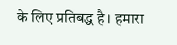के लिए प्रतिबद्ध है। हमारा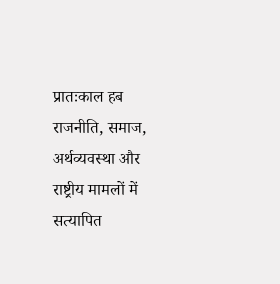प्रातःकाल हब राजनीति, समाज, अर्थव्यवस्था और राष्ट्रीय मामलों में सत्यापित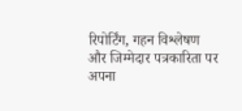रिपोर्टिंग, गहन विश्लेषण और जिम्मेदार पत्रकारिता पर अपना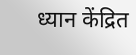ध्यान केंद्रित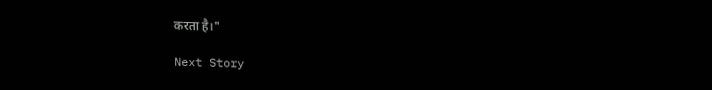करता है।"

Next Story